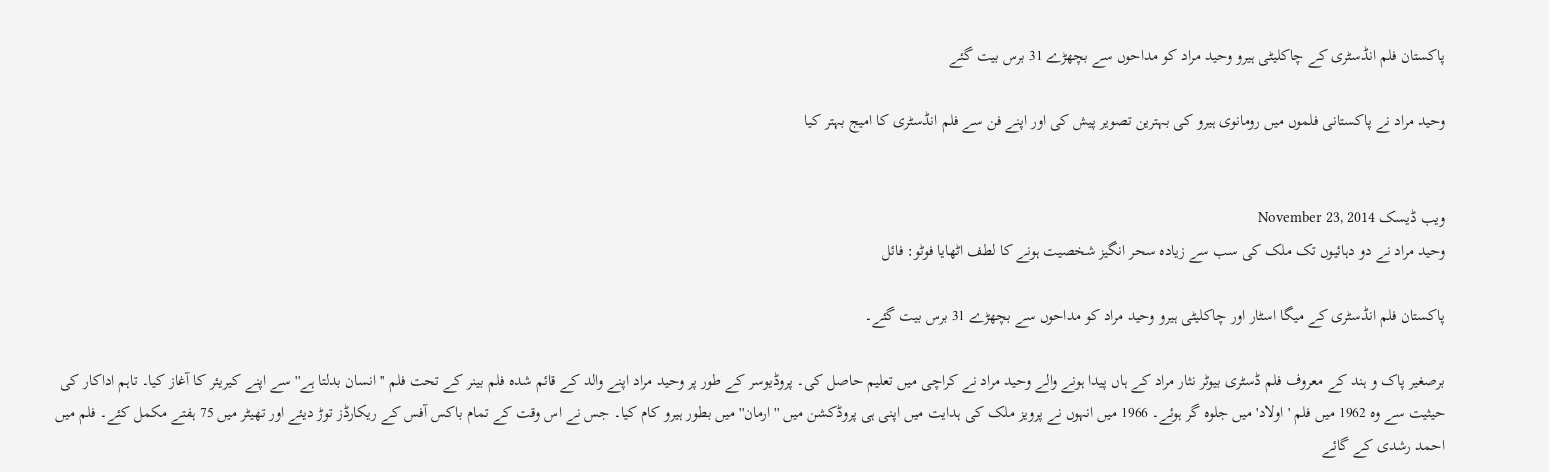پاکستان فلم انڈسٹری کے چاکلیٹی ہیرو وحید مراد کو مداحوں سے بچھڑے 31 برس بیت گئے

وحید مراد نے پاکستانی فلموں میں رومانوی ہیرو کی بہترین تصویر پیش کی اور اپنے فن سے فلم انڈسٹری کا امیج بہتر کیا


ویب ڈیسک November 23, 2014
وحید مراد نے دو دہائیوں تک ملک کی سب سے زیادہ سحر انگیز شخصیت ہونے کا لطف اٹھایا فوٹو: فائل

پاکستان فلم انڈسٹری کے میگا اسٹار اور چاکلیٹی ہیرو وحید مراد کو مداحوں سے بچھڑے 31 برس بیت گئے۔

برصغیر پاک و ہند کے معروف فلم ڈسٹری بیوٹر نثار مراد کے ہاں پیدا ہونے والے وحید مراد نے کراچی میں تعلیم حاصل کی۔ پروڈیوسر کے طور پر وحید مراد اپنے والد کے قائم شدہ فلم بینر کے تحت فلم ''انسان بدلتا ہے'' سے اپنے کیریئر کا آغاز کیا۔ تاہم اداکار کی حیثیت سے وہ 1962 میں فلم ' اولاد' میں جلوہ گر ہوئے۔ 1966 میں انہوں نے پرویز ملک کی ہدایت میں اپنی ہی پروڈکشن میں ''ارمان'' میں بطور ہیرو کام کیا۔ جس نے اس وقت کے تمام باکس آفس کے ریکارڈز توڑ دیئے اور تھیٹر میں 75 ہفتے مکمل کئے۔ فلم میں احمد رشدی کے گائے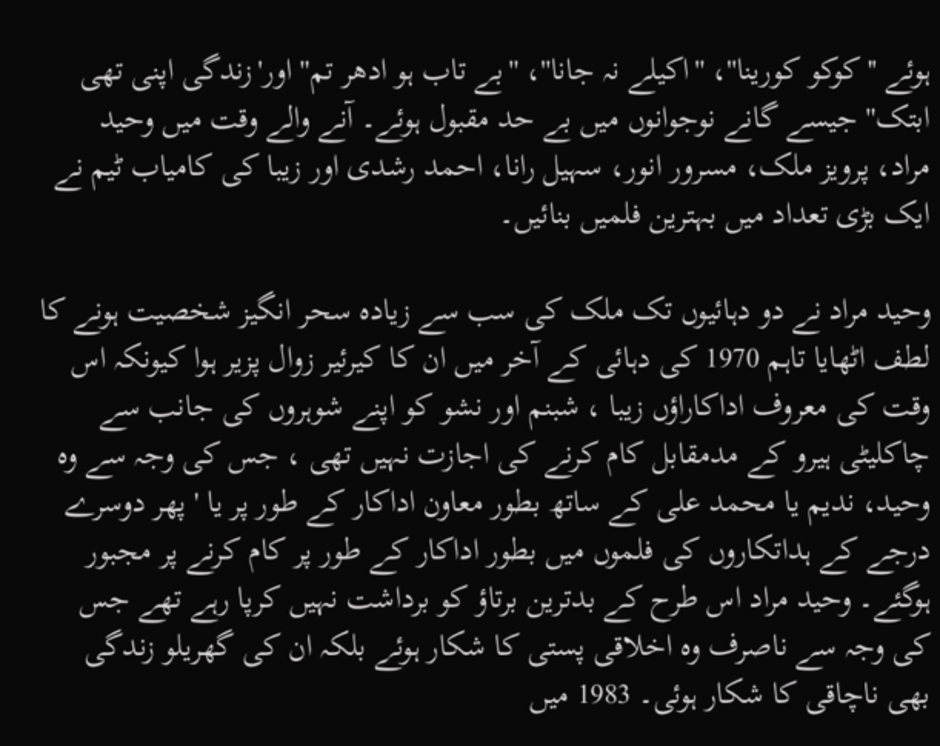ہوئے ''کوکو کورینا''، ''اکیلے نہ جانا''، ''بے تاب ہو ادھر تم'' اور'زندگی اپنی تھی ابتک'' جیسے گانے نوجوانوں میں بے حد مقبول ہوئے۔ آنے والے وقت میں وحید مراد، پرویز ملک، مسرور انور، سہیل رانا، احمد رشدی اور زیبا کی کامیاب ٹیم نے ایک بڑی تعداد میں بہترین فلمیں بنائیں۔

وحید مراد نے دو دہائیوں تک ملک کی سب سے زیادہ سحر انگیز شخصیت ہونے کا لطف اٹھایا تاہم 1970 کی دہائی کے آخر میں ان کا کیرئیر زوال پزیر ہوا کیونکہ اس وقت کی معروف اداکاراؤں زیبا ، شبنم اور نشو کو اپنے شوہروں کی جانب سے چاکلیٹی ہیرو کے مدمقابل کام کرنے کی اجازت نہیں تھی ، جس کی وجہ سے وہ وحید، ندیم یا محمد علی کے ساتھ بطور معاون اداکار کے طور پر یا ' پھر دوسرے درجے کے ہداتکاروں کی فلموں میں بطور اداکار کے طور پر کام کرنے پر مجبور ہوگئے۔ وحید مراد اس طرح کے بدترین برتاؤ کو برداشت نہیں کرپا رہے تھے جس کی وجہ سے ناصرف وہ اخلاقی پستی کا شکار ہوئے بلکہ ان کی گھریلو زندگی بھی ناچاقی کا شکار ہوئی۔ 1983 میں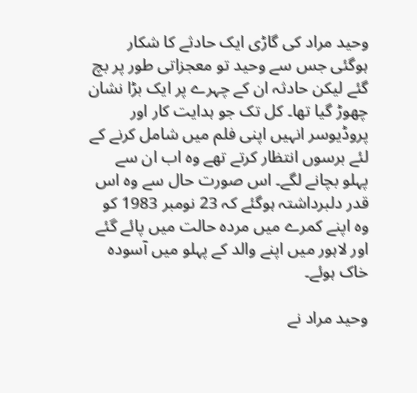وحید مراد کی گاڑی ایک حادثے کا شکار ہوگئی جس سے وحید تو معجزاتی طور پر بچ گئے لیکن حادثہ ان کے چہرے پر ایک بڑا نشان چھوڑ گیا تھا۔ کل تک جو ہدایت کار اور پروڈیوسر انہیں اپنی فلم میں شامل کرنے کے لئے برسوں انتظار کرتے تھے وہ اب ان سے پہلو بچانے لگے۔ اس صورت حال سے وہ اس قدر دلبرداشتہ ہوگئے کہ 23 نومبر 1983 کو وہ اپنے کمرے میں مردہ حالت میں پائے گئے اور لاہور میں اپنے والد کے پہلو میں آسودہ خاک ہوئے۔

وحید مراد نے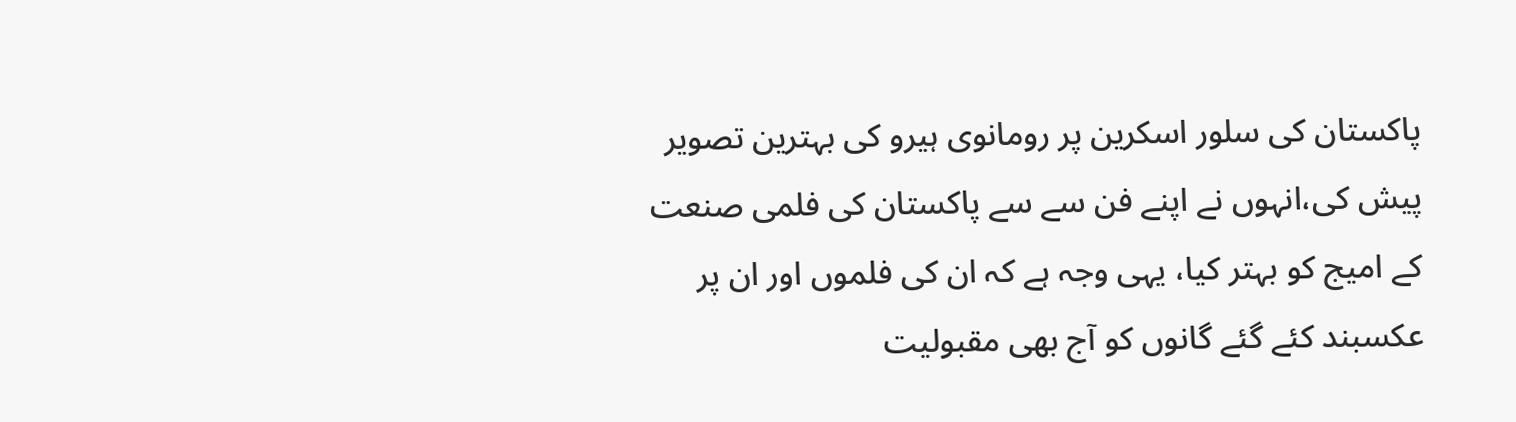پاکستان کی سلور اسکرین پر رومانوی ہیرو کی بہترین تصویر پیش کی،انہوں نے اپنے فن سے سے پاکستان کی فلمی صنعت کے امیج کو بہتر کیا، یہی وجہ ہے کہ ان کی فلموں اور ان پر عکسبند کئے گئے گانوں کو آج بھی مقبولیت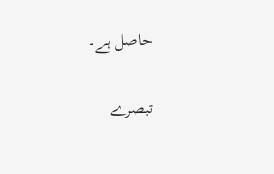حاصل ہے۔

تبصرے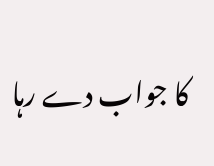کا جواب دے رہا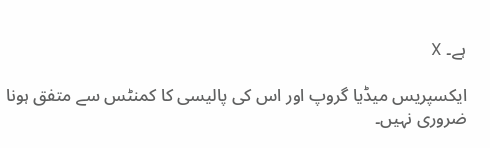ہے۔ X

ایکسپریس میڈیا گروپ اور اس کی پالیسی کا کمنٹس سے متفق ہونا ضروری نہیں۔